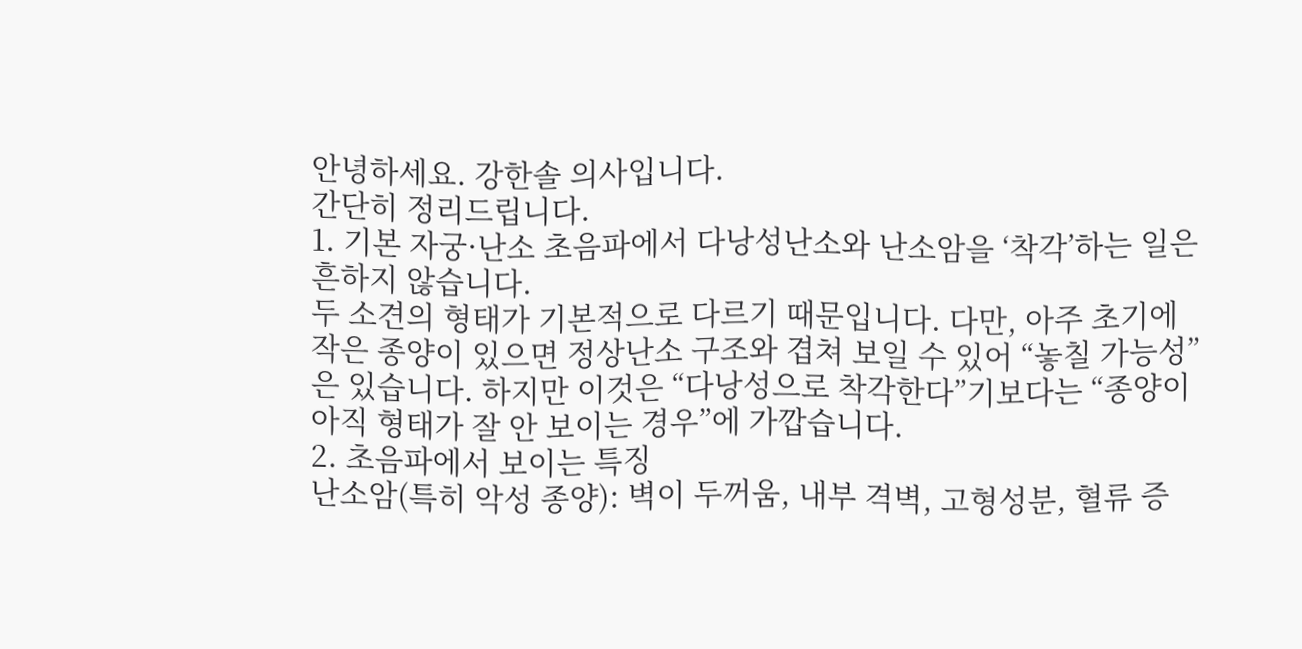안녕하세요. 강한솔 의사입니다.
간단히 정리드립니다.
1. 기본 자궁·난소 초음파에서 다낭성난소와 난소암을 ‘착각’하는 일은 흔하지 않습니다.
두 소견의 형태가 기본적으로 다르기 때문입니다. 다만, 아주 초기에 작은 종양이 있으면 정상난소 구조와 겹쳐 보일 수 있어 “놓칠 가능성”은 있습니다. 하지만 이것은 “다낭성으로 착각한다”기보다는 “종양이 아직 형태가 잘 안 보이는 경우”에 가깝습니다.
2. 초음파에서 보이는 특징
난소암(특히 악성 종양): 벽이 두꺼움, 내부 격벽, 고형성분, 혈류 증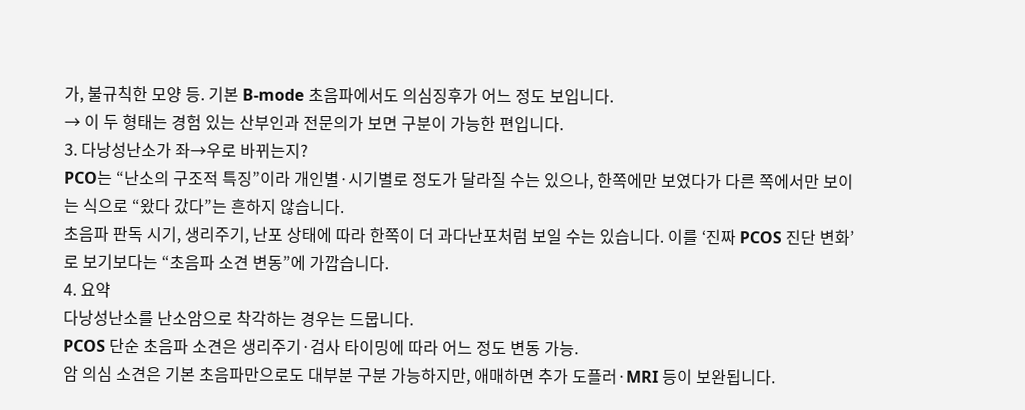가, 불규칙한 모양 등. 기본 B-mode 초음파에서도 의심징후가 어느 정도 보입니다.
→ 이 두 형태는 경험 있는 산부인과 전문의가 보면 구분이 가능한 편입니다.
3. 다낭성난소가 좌→우로 바뀌는지?
PCO는 “난소의 구조적 특징”이라 개인별·시기별로 정도가 달라질 수는 있으나, 한쪽에만 보였다가 다른 쪽에서만 보이는 식으로 “왔다 갔다”는 흔하지 않습니다.
초음파 판독 시기, 생리주기, 난포 상태에 따라 한쪽이 더 과다난포처럼 보일 수는 있습니다. 이를 ‘진짜 PCOS 진단 변화’로 보기보다는 “초음파 소견 변동”에 가깝습니다.
4. 요약
다낭성난소를 난소암으로 착각하는 경우는 드뭅니다.
PCOS 단순 초음파 소견은 생리주기·검사 타이밍에 따라 어느 정도 변동 가능.
암 의심 소견은 기본 초음파만으로도 대부분 구분 가능하지만, 애매하면 추가 도플러·MRI 등이 보완됩니다.